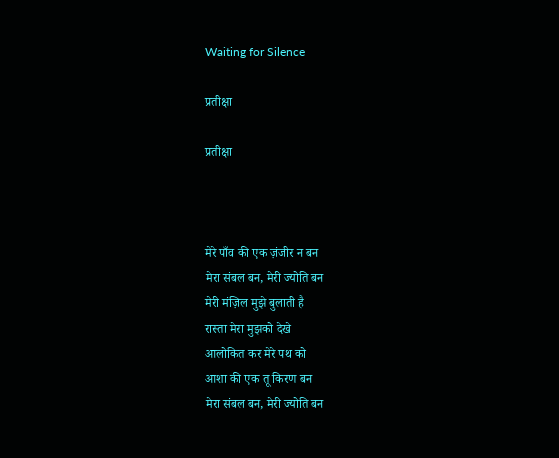Waiting for Silence

प्रतीक्षा

प्रतीक्षा



मेरे पाँव की एक ज़ंजीर न बन
मेरा संबल बन, मेरी ज्योति बन
मेरी मंज़िल मुझे बुलाती है
रास्ता मेरा मुझको देखे
आलोकित कर मेरे पथ को
आशा की एक तू किरण बन
मेरा संबल बन, मेरी ज्योति बन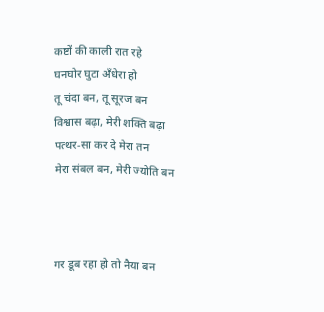कष्टों की काली रात रहे
घनघोर घुटा अँधेरा हो
तू चंदा बन, तू सूरज बन
विश्वास बढ़ा, मेरी शक्ति बढ़ा
पत्थर‑सा कर दे मेरा तन
मेरा संबल बन, मेरी ज्योति बन



गर डूब रहा हो तो नैया बन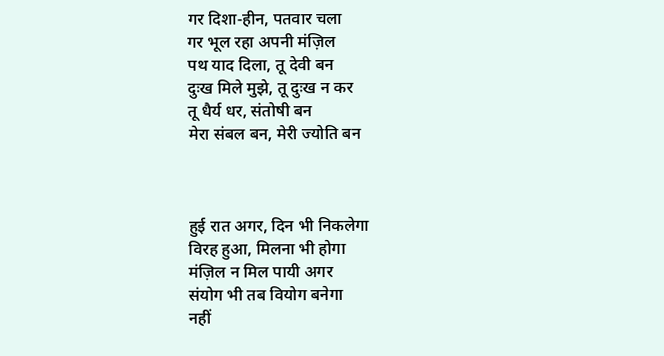गर दिशा‑हीन, पतवार चला
गर भूल रहा अपनी मंज़िल
पथ याद दिला, तू देवी बन
दुःख मिले मुझे, तू दुःख न कर
तू धैर्य धर, संतोषी बन
मेरा संबल बन, मेरी ज्योति बन



हुई रात अगर, दिन भी निकलेगा
विरह हुआ, मिलना भी होगा
मंज़िल न मिल पायी अगर
संयोग भी तब वियोग बनेगा
नहीं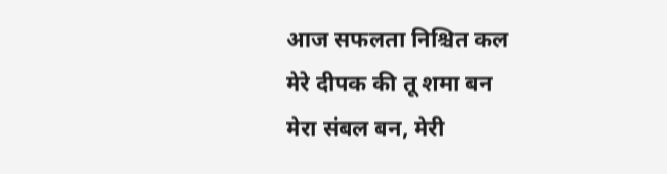आज सफलता निश्चित कल
मेरे दीपक की तू शमा बन
मेरा संबल बन, मेरी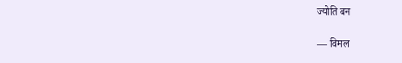ज्योति बन

— विमल